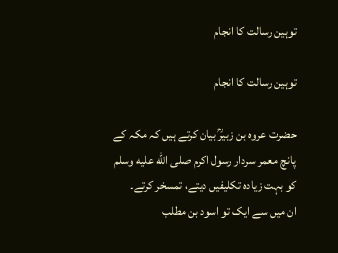توہین رسالت کا انجام

توہین رسالت کا انجام

حضرت عروہ بن زبیرؒ بیان کرتے ہیں کہ مکہ کے پانچ معمر سردار رسول اکرم صلى الله عليه وسلم کو بہت زیادہ تکلیفیں دیتے، تمسخر کرتے۔
ان میں سے ایک تو اسود بن مطلب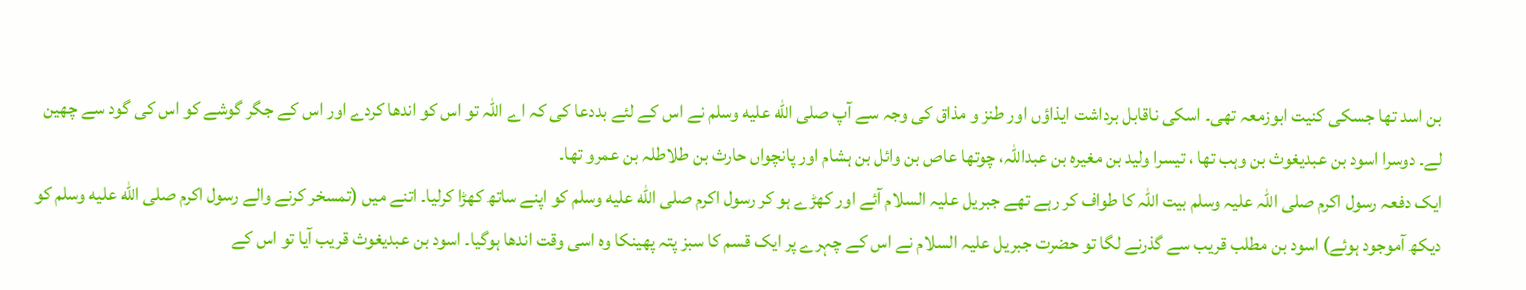بن اسد تھا جسکی کنیت ابوزمعہ تھی۔ اسکی ناقابل برداشت ایذاؤں اور طنز و مذاق کی وجہ سے آپ صلى الله عليه وسلم نے اس کے لئے بددعا کی کہ اے اللہ تو اس کو اندھا کردے اور اس کے جگر گوشے کو اس کی گود سے چھین لے۔ دوسرا اسود بن عبدیغوث بن وہب تھا ، تیسرا ولید بن مغیرہ بن عبداللہ، چوتھا عاص بن وائل بن ہشام اور پانچواں حارث بن طلاطلہ بن عمرو تھا۔
ایک دفعہ رسول اکرم صلی اللہ علیہ وسلم بیت اللہ کا طواف کر رہے تھے جبریل علیہ السلام آئے اور کھڑے ہو کر رسول اکرم صلى الله عليه وسلم کو اپنے ساتھ کھڑا کرلیا۔ اتنے میں (تمسخر کرنے والے رسول اکرم صلى الله عليه وسلم کو دیکھ آموجود ہوئے) اسود بن مطلب قریب سے گذرنے لگا تو حضرت جبریل علیہ السلام نے اس کے چہرے پر ایک قسم کا سبز پتہ پھینکا وہ اسی وقت اندھا ہوگیا۔ اسود بن عبدیغوث قریب آیا تو اس کے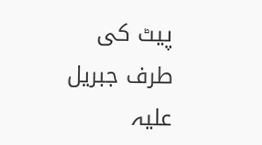پیٹ کی طرف جبریل علیہ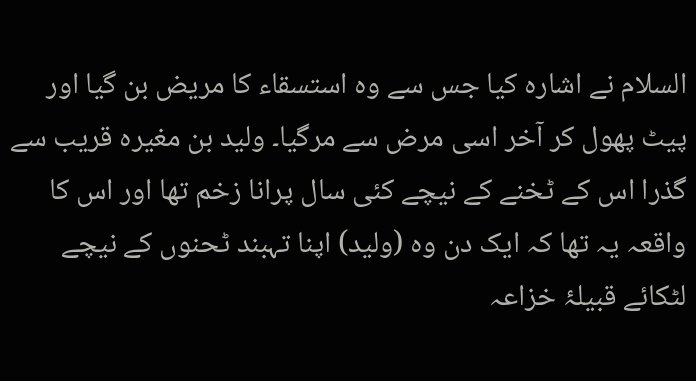السلام نے اشارہ کیا جس سے وہ استسقاء کا مریض بن گیا اور پیٹ پھول کر آخر اسی مرض سے مرگیا۔ ولید بن مغیرہ قریب سے گذرا اس کے ٹخنے کے نیچے کئی سال پرانا زخم تھا اور اس کا واقعہ یہ تھا کہ ایک دن وہ (ولید) اپنا تہبند ٹحنوں کے نیچے لٹکائے قبیلۂ خزاعہ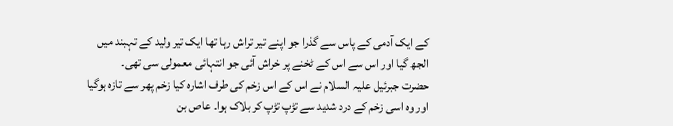کے ایک آدمی کے پاس سے گذرا جو اپنے تیر تراش رہا تھا ایک تیر ولید کے تہبند میں الجھ گیا اور اس سے اس کے ٹخنے پر خراش آئی جو انتہائی معمولی سی تھی۔
حضرت جبرئیل علیہ السلام نے اس کے اس زخم کی طرف اشارہ کیا زخم پھر سے تازہ ہوگیا اور وہ اسی زخم کے درد شدید سے تڑپ تڑپ کر بلاک ہوا۔ عاص بن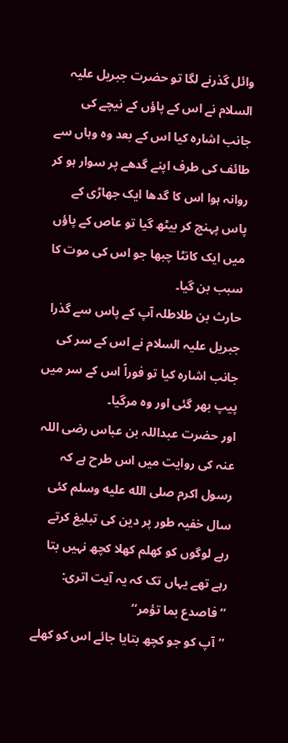وائل گذرنے لگا تو حضرت جبریل علیہ السلام نے اس کے پاؤں کے نیچے کی جانب اشارہ کیا اس کے بعد وہ وہاں سے طائف کی طرف اپنے گدھے پر سوار ہو کر روانہ ہوا اس کا گدھا ایک جھاڑی کے پاس پہنچ کر بیٹھ گیا تو عاص کے پاؤں میں ایک کانٹا چبھا جو اس کی موت کا سبب بن گیا۔
حارث بن طلاطلہ آپ کے پاس سے گذرا جبریل علیہ السلام نے اس کے سر کی جانب اشارہ کیا تو فوراً اس کے سر میں پیپ بھر گئی اور وہ مرگیا۔
اور حضرت عبداللہ بن عباس رضی اللہ عنہ کی روایت میں اس طرح ہے کہ رسول اکرم صلى الله عليه وسلم کئی سال خفیہ طور پر دین کی تبلیغ کرتے رہے لوگوں کو کھلم کھلا کچھ نہیں بتا رہے تھے یہاں تک کہ یہ آیت اتری:
’’فاصدع بما تؤمر‘‘
’’آپ کو جو کچھ بتایا جائے اس کو کھلے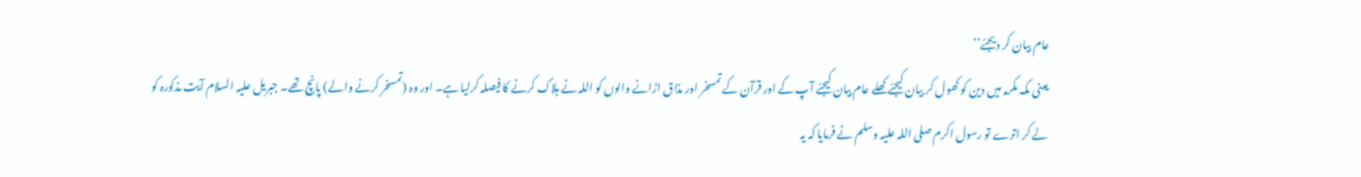عام بیان کر دیجئے‘‘
یعنی مکہ مکرمہ میں دین کو کھول کر بیان کیجئے کھلے عام بیان کیجئے آپ کے اور قرآن کے تمسخر اور مذاق اڑانے والوں کو اللہ نے ہلاک کرنے کا فیصلہ کرلیا ہے۔ اور وہ (تمسخر کرنے والے) پانچ تھے۔ جبریل علیہ السلام آیت مذکورہ کو لے کر اترے تو رسول اکرم صلی اللہ علیہ وسلم نے فرمایا کہ یہ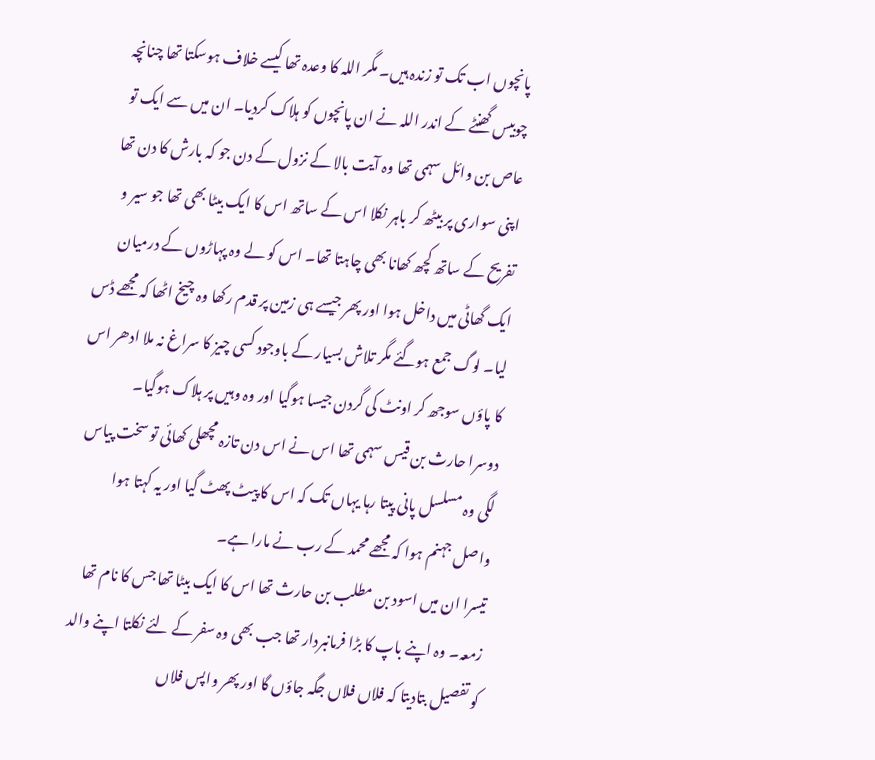پانچوں اب تک تو زندہ ہیں۔ مگر اللہ کا وعدہ تھا کیسے خلاف ہوسکتا تھا چنانچہ چوبیس گھنٹے کے اندر اللہ نے ان پانچوں کو ہلاک کردیا۔ ان میں سے ایک تو عاص بن وائل سہمی تھا وہ آیت بالا کے نزول کے دن جو کہ بارش کا دن تھا اپنی سواری پر بیٹھ کر باہر نکلا اس کے ساتھ اس کا ایک بیٹا بھی تھا جو سیر و تفریح کے ساتھ کچھ کھانا بھی چاہتا تھا۔ اس کو لے وہ پہاڑوں کے درمیان ایک گھاٹی میں داخل ہوا اور پھر جیسے ہی زمین پر قدم رکھا وہ چیخ اٹھا کہ مجھے ڈس لیا۔ لوگ جمع ہوگئے مگر تلاش بسیار کے باوجود کسی چیز کا سراغ نہ ملا ادھر اس کا پاؤں سوجھ کر اونٹ کی گردن جیسا ہوگیا اور وہ وہیں پر ہلاک ہوگیا۔
دوسرا حارث بن قیس سہمی تھا اس نے اس دن تازہ مچھلی کھائی تو سخت پیاس لگی وہ مسلسل پانی پیتا رہا یہاں تک کہ اس کا پیٹ پھٹ گیا اور یہ کہتا ہوا واصل جہنم ہوا کہ مجھے محمد کے رب نے مارا ہے۔
تیسرا ان میں اسود بن مطلب بن حارث تھا اس کا ایک بیٹا تھا جس کا نام تھا زمعہ۔ وہ اپنے باپ کا بڑا فرمانبردار تھا جب بھی وہ سفر کے لئے نکلتا اپنے والد کو تفصیل بتادیتا کہ فلاں فلاں جگہ جاؤں گا اور پھر واپس فلاں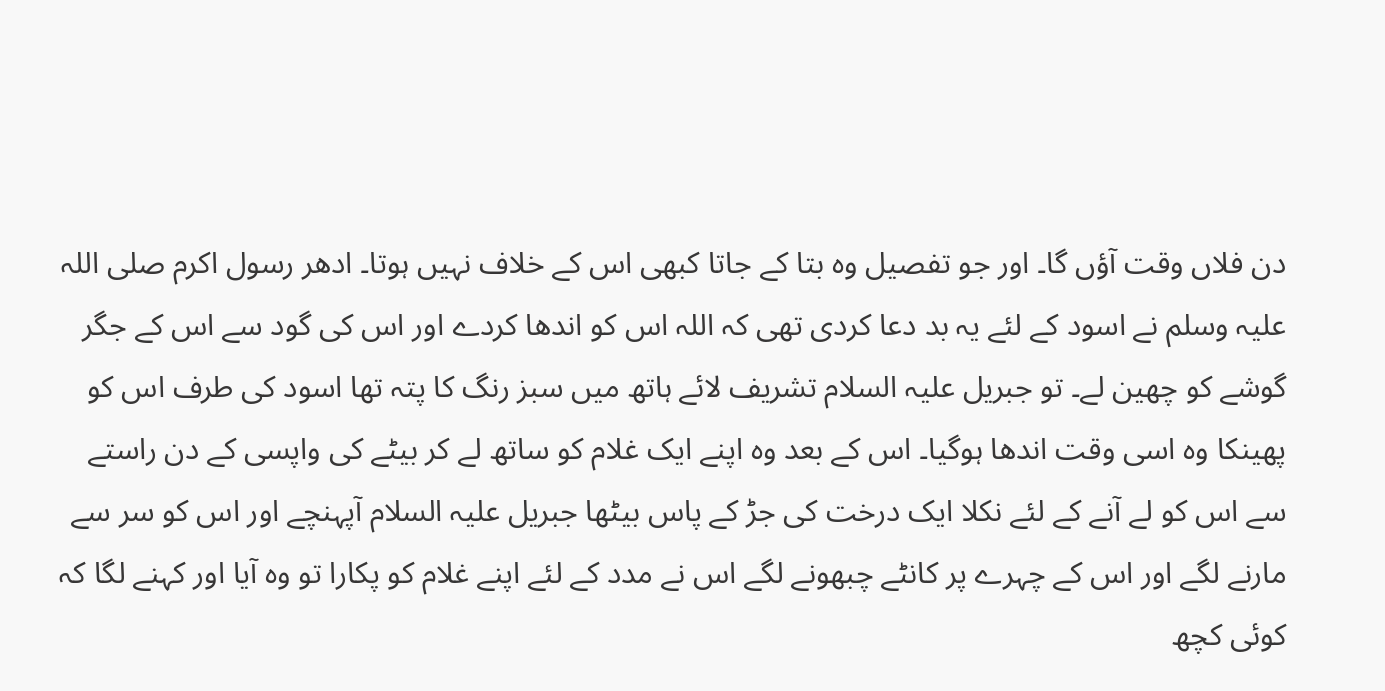دن فلاں وقت آؤں گا۔ اور جو تفصیل وہ بتا کے جاتا کبھی اس کے خلاف نہیں ہوتا۔ ادھر رسول اکرم صلی اللہ علیہ وسلم نے اسود کے لئے یہ بد دعا کردی تھی کہ اللہ اس کو اندھا کردے اور اس کی گود سے اس کے جگر گوشے کو چھین لے۔ تو جبریل علیہ السلام تشریف لائے ہاتھ میں سبز رنگ کا پتہ تھا اسود کی طرف اس کو پھینکا وہ اسی وقت اندھا ہوگیا۔ اس کے بعد وہ اپنے ایک غلام کو ساتھ لے کر بیٹے کی واپسی کے دن راستے سے اس کو لے آنے کے لئے نکلا ایک درخت کی جڑ کے پاس بیٹھا جبریل علیہ السلام آپہنچے اور اس کو سر سے مارنے لگے اور اس کے چہرے پر کانٹے چبھونے لگے اس نے مدد کے لئے اپنے غلام کو پکارا تو وہ آیا اور کہنے لگا کہ کوئی کچھ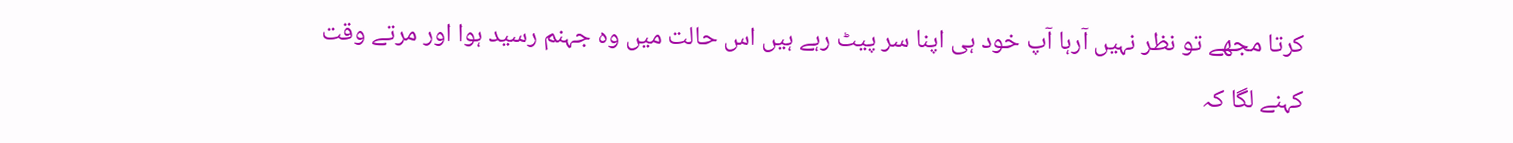کرتا مجھے تو نظر نہیں آرہا آپ خود ہی اپنا سر پیٹ رہے ہیں اس حالت میں وہ جہنم رسید ہوا اور مرتے وقت کہنے لگا کہ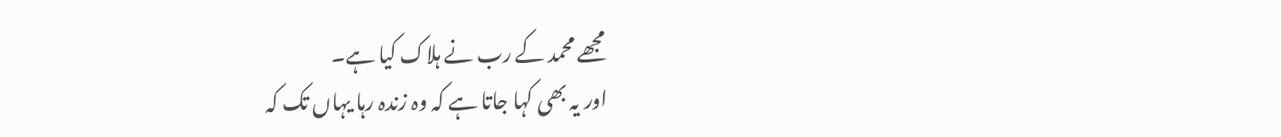مجھے محمد کے رب نے ہلاک کیا ہے۔
اور یہ بھی کہا جاتا ہے کہ وہ زندہ رہا یہاں تک کہ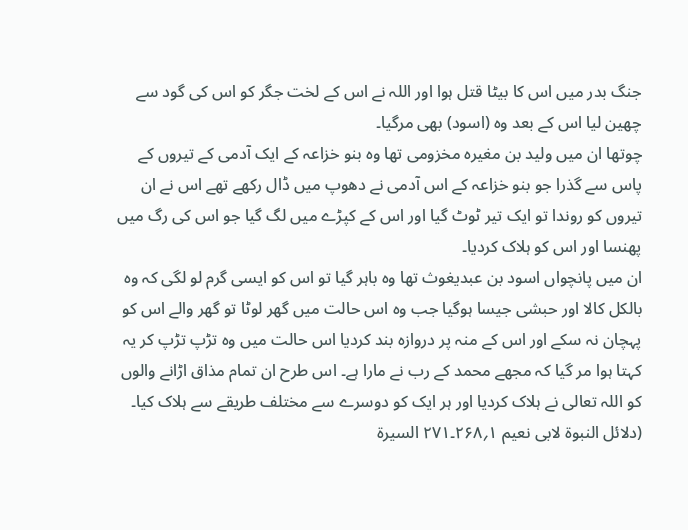جنگ بدر میں اس کا بیٹا قتل ہوا اور اللہ نے اس کے لخت جگر کو اس کی گود سے چھین لیا اس کے بعد وہ (اسود) بھی مرگیا۔
چوتھا ان میں ولید بن مغیرہ مخزومی تھا وہ بنو خزاعہ کے ایک آدمی کے تیروں کے پاس سے گذرا جو بنو خزاعہ کے اس آدمی نے دھوپ میں ڈال رکھے تھے اس نے ان تیروں کو روندا تو ایک تیر ٹوٹ گیا اور اس کے کپڑے میں لگ گیا جو اس کی رگ میں پھنسا اور اس کو ہلاک کردیا۔
ان میں پانچواں اسود بن عبدیغوث تھا وہ باہر گیا تو اس کو ایسی گرم لو لگی کہ وہ بالکل کالا اور حبشی جیسا ہوگیا جب وہ اس حالت میں گھر لوٹا تو گھر والے اس کو پہچان نہ سکے اور اس کے منہ پر دروازہ بند کردیا اس حالت میں وہ تڑپ تڑپ کر یہ کہتا ہوا مر گیا کہ مجھے محمد کے رب نے مارا ہے۔ اس طرح ان تمام مذاق اڑانے والوں کو اللہ تعالی نے ہلاک کردیا اور ہر ایک کو دوسرے سے مختلف طریقے سے ہلاک کیا۔ (دلائل النبوۃ لابی نعیم ۱؍۲۶۸۔۲۷۱ السیرۃ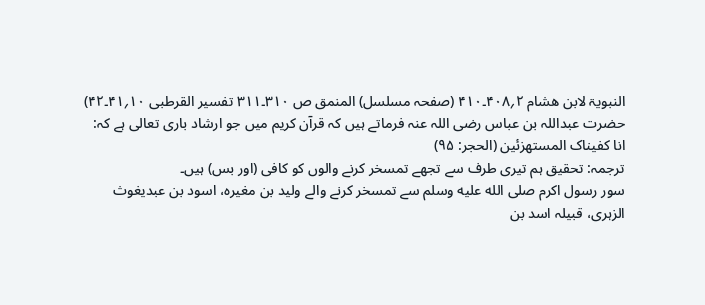النبویۃ لابن ھشام ۲؍۴۰۸۔۴۱۰ (صفحہ مسلسل) المنمق ص ۳۱۰۔۳۱۱ تفسیر القرطبی ۱۰؍۴۱۔۴۲)
حضرت عبداللہ بن عباس رضی اللہ عنہ فرماتے ہیں کہ قرآن کریم میں جو ارشاد باری تعالی ہے کہ:
انا کفیناک المستھزئین (الحجر: ۹۵)
ترجمہ: تحقیق ہم تیری طرف سے تجھے تمسخر کرنے والوں کو کافی (اور بس) ہیں۔
سور رسول اکرم صلى الله عليه وسلم سے تمسخر کرنے والے ولید بن مغیرہ، اسود بن عبدیغوث الزہری، قبیلہ اسد بن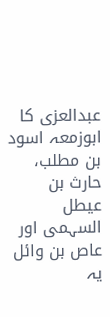عبدالعزی کا ابوزمعہ اسود بن مطلب، حارث بن عیطل السہمی اور عاص بن وائل یہ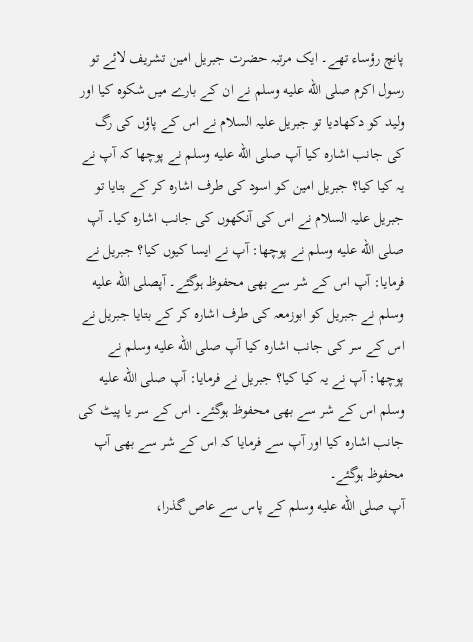پانچ رؤساء تھے۔ ایک مرتبہ حضرت جبریل امین تشریف لائے تو رسول اکرم صلى الله عليه وسلم نے ان کے بارے میں شکوہ کیا اور ولید کو دکھادیا تو جبریل علیہ السلام نے اس کے پاؤں کی رگ کی جانب اشارہ کیا آپ صلى الله عليه وسلم نے پوچھا کہ آپ نے یہ کیا کیا؟ جبریل امین کو اسود کی طرف اشارہ کر کے بتایا تو جبریل علیہ السلام نے اس کی آنکھوں کی جانب اشارہ کیا۔ آپ صلى الله عليه وسلم نے پوچھا: آپ نے ایسا کیوں کیا؟ جبریل نے فرمایا: آپ اس کے شر سے بھی محفوظ ہوگئے۔ آپصلى الله عليه وسلم نے جبریل کو ابوزمعہ کی طرف اشارہ کر کے بتایا جبریل نے اس کے سر کی جانب اشارہ کیا آپ صلى الله عليه وسلم نے پوچھا: آپ نے یہ کیا کیا؟ جبریل نے فرمایا: آپ صلى الله عليه وسلم اس کے شر سے بھی محفوظ ہوگئے۔ اس کے سر یا پیٹ کی جانب اشارہ کیا اور آپ سے فرمایا کہ اس کے شر سے بھی آپ محفوظ ہوگئے۔
آپ صلى الله عليه وسلم کے پاس سے عاص گذرا،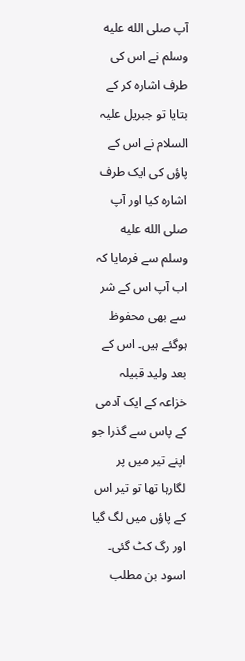آپ صلى الله عليه وسلم نے اس کی طرف اشارہ کر کے بتایا تو جبریل علیہ السلام نے اس کے پاؤں کی ایک طرف اشارہ کیا اور آپ صلى الله عليه وسلم سے فرمایا کہ اب آپ اس کے شر سے بھی محفوظ ہوگئے ہیں۔ اس کے بعد ولید قبیلہ خزاعہ کے ایک آدمی کے پاس سے گذرا جو اپنے تیر میں پر لگارہا تھا تو تیر اس کے پاؤں میں لگ گیا اور رگ کٹ گئی۔ اسود بن مطلب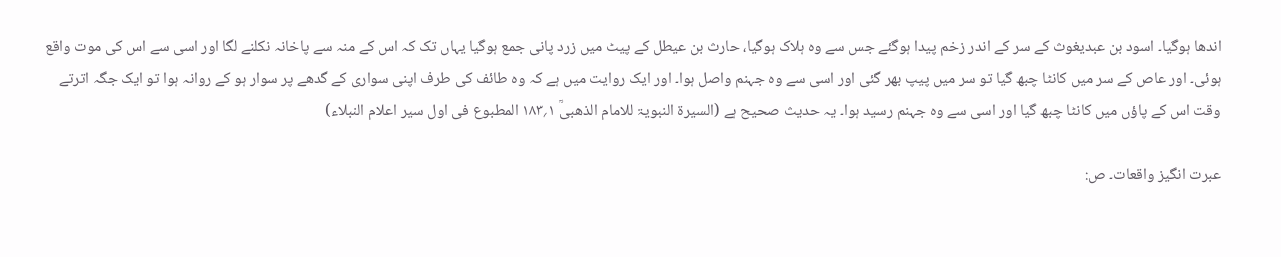اندھا ہوگیا۔ اسود بن عبدیغوث کے سر کے اندر زخم پیدا ہوگئے جس سے وہ ہلاک ہوگیا، حارث بن عیطل کے پیٹ میں زرد پانی جمع ہوگیا یہاں تک کہ اس کے منہ سے پاخانہ نکلنے لگا اور اسی سے اس کی موت واقع ہوئی۔ اور عاص کے سر میں کانٹا چبھ گیا تو سر میں پیپ بھر گئی اور اسی سے وہ جہنم واصل ہوا۔ اور ایک روایت میں ہے کہ وہ طائف کی طرف اپنی سواری کے گدھے پر سوار ہو کے روانہ ہوا تو ایک جگہ اترتے وقت اس کے پاؤں میں کانٹا چبھ گیا اور اسی سے وہ جہنم رسید ہوا۔ یہ حدیث صحیح ہے (السیرۃ النبویۃ للامام الذھبیؒ ۱؍۱۸۳ المطبوع فی اول سیر اعلام النبلاء)

عبرت انگیز واقعات۔ ص: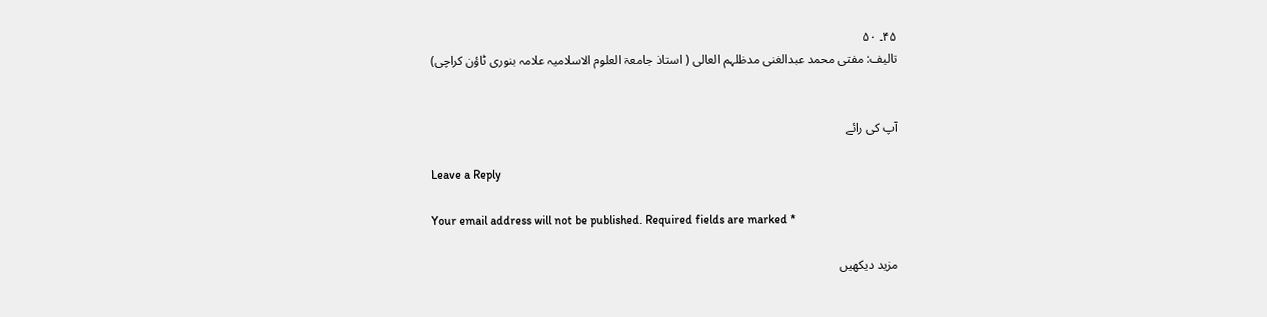۴۵۔ ۵۰
تالیف: مفتی محمد عبدالغنی مدظلہم العالی ( استاذ جامعۃ العلوم الاسلامیہ علامہ بنوری ٹاؤن کراچی)


آپ کی رائے

Leave a Reply

Your email address will not be published. Required fields are marked *

مزید دیکهیں